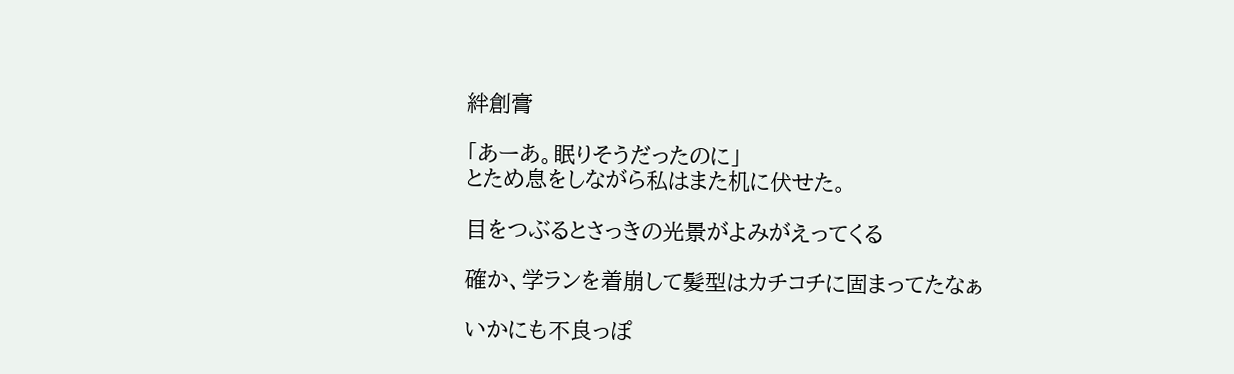絆創膏

「あーあ。眠りそうだったのに」
とため息をしながら私はまた机に伏せた。

目をつぶるとさっきの光景がよみがえってくる

確か、学ランを着崩して髪型はカチコチに固まってたなぁ

いかにも不良っぽ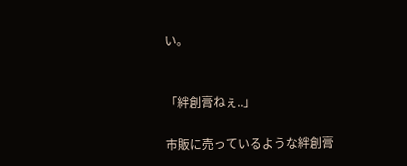い。


「絆創膏ねぇ..」

市販に売っているような絆創膏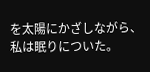を太陽にかざしながら、私は眠りについた。